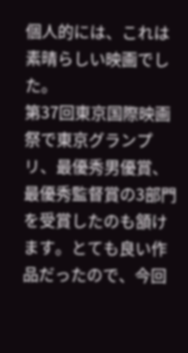個人的には、これは素晴らしい映画でした。
第37回東京国際映画祭で東京グランプリ、最優秀男優賞、最優秀監督賞の3部門を受賞したのも頷けます。とても良い作品だったので、今回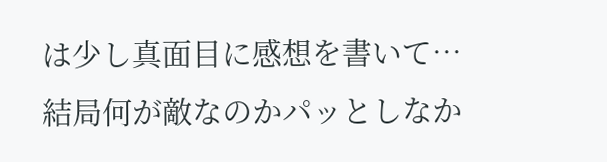は少し真面目に感想を書いて…
結局何が敵なのかパッとしなか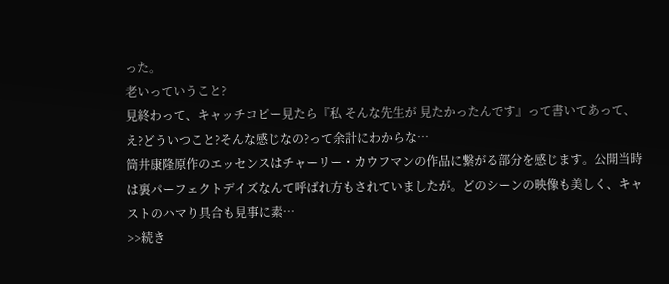った。
老いっていうこと?
見終わって、キャッチコピー見たら『私 そんな先生が 見たかったんです』って書いてあって、え?どういつこと?そんな感じなの?って余計にわからな…
筒井康隆原作のエッセンスはチャーリー・カウフマンの作品に繋がる部分を感じます。公開当時は裏パーフェクトデイズなんて呼ばれ方もされていましたが。どのシーンの映像も美しく、キャストのハマり具合も見事に素…
>>続き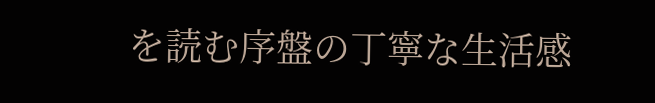を読む序盤の丁寧な生活感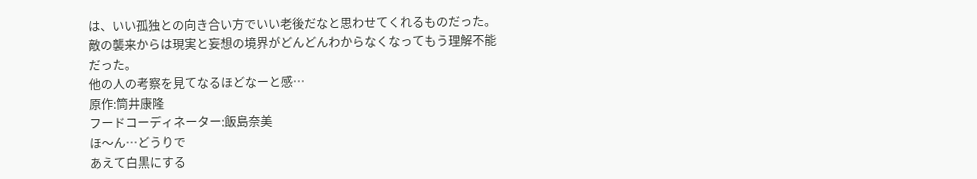は、いい孤独との向き合い方でいい老後だなと思わせてくれるものだった。敵の襲来からは現実と妄想の境界がどんどんわからなくなってもう理解不能だった。
他の人の考察を見てなるほどなーと感…
原作:筒井康隆
フードコーディネーター:飯島奈美
ほ〜ん…どうりで
あえて白黒にする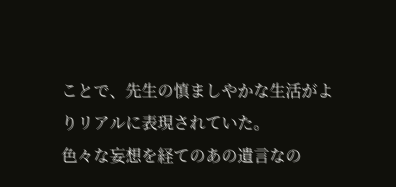ことで、先生の慎ましやかな生活がよりリアルに表現されていた。
色々な妄想を経てのあの遺言なの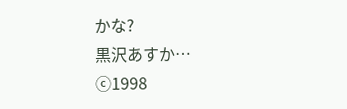かな?
黒沢あすか…
ⓒ1998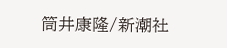筒井康隆/新潮社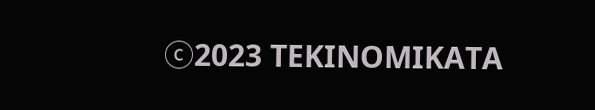ⓒ2023 TEKINOMIKATA